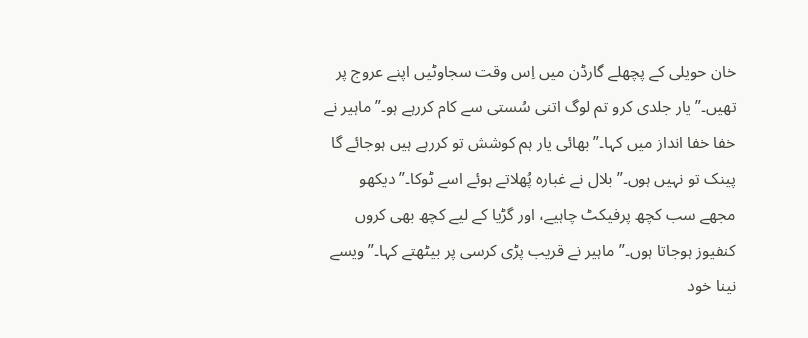خان حویلی کے پچھلے گارڈن میں اِس وقت سجاوٹیں اپنے عروج پر تھیں۔”یار جلدی کرو تم لوگ اتنی سُستی سے کام کررہے ہو۔” ماہیر نے خفا خفا انداز میں کہا۔”بھائی یار ہم کوشش تو کررہے ہیں ہوجائے گا پینک تو نہیں ہوں۔” بلال نے غبارہ پُھلاتے ہوئے اسے ٹوکا۔”دیکھو مجھے سب کچھ پرفیکٹ چاہیے، اور گڑیا کے لیے کچھ بھی کروں کنفیوز ہوجاتا ہوں۔” ماہیر نے قریب پڑی کرسی پر بیٹھتے کہا۔”ویسے نینا خود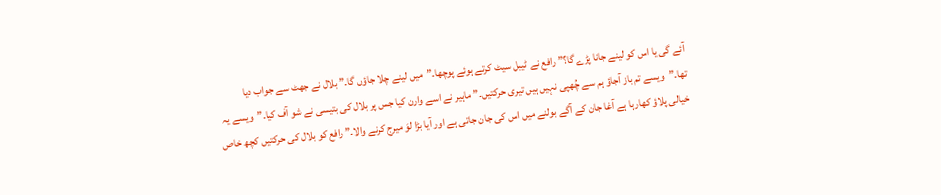آئے گی یا اس کو لینے جانا پڑے گا؟” رافع نے ٹیبل سیٹ کرتے ہوئے پوچھا۔”میں لینے چلا جاؤں گا۔” بلال نے جھٹ سے جواب دیا تھا۔”ویسے تم باز آجاؤ ہم سے چُھپی نہیں ہیں تیری حرکتیں۔” ماہیر نے اسے وارن کیا جس پر بلال کی بتیسی نے شو آف کیا۔”ویسے یہ خیالی پلاؤ کھارہا ہے آغا جان کے آگے بولنے میں اس کی جان جاتی ہے اور آیا بڑا لوَ میرج کرنے والا۔” رافع کو بلال کی حرکتیں کچھ خاص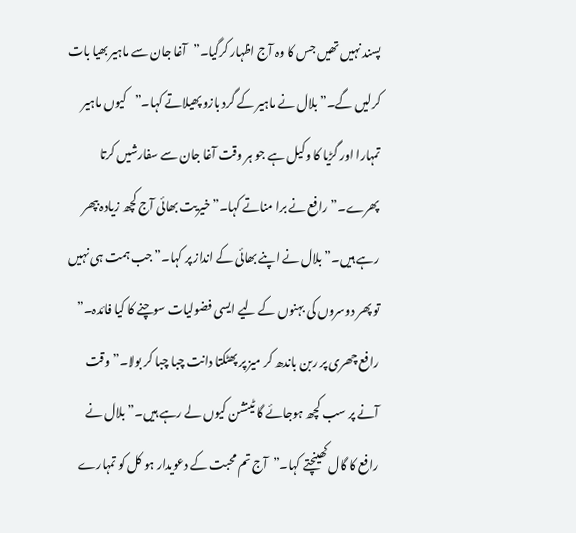پسند نہیں تھیں جس کا وہ آج اظہار کرگیا۔”آغا جان سے ماہیر بھیا بات کرلیں گے۔” بلال نے ماہیر کے گرد بازو پھیلاتے کہا۔”کیوں ماہیر تمہارا اور گڑیا کا وکیل ہے جو ہر وقت آغا جان سے سفارشیں کرتا پھرے۔” رافع نے برا مناتے کہا۔”خیریت بھائی آج کچھ زیادہ بپھر رہے ہیں۔” بلال نے اپنے بھائی کے انداز پر کہا۔”جب ہمت ہی نہیں تو پھر دوسروں کی بہنوں کے لیے ایسی فضولیات سوچنے کا کیا فائدہ۔” رافع چھری پر ربن باندھ کر میز پر پھٹکتا دانت چبا چبا کر بولا۔”وقت آنے پر سب کچھ ہوجائے گا ٹینشن کیوں لے رہے ہیں۔” بلال نے رافع کا گال کھینچتے کہا۔”آج تم محبت کے دعویدار ہو کل کو تمہارے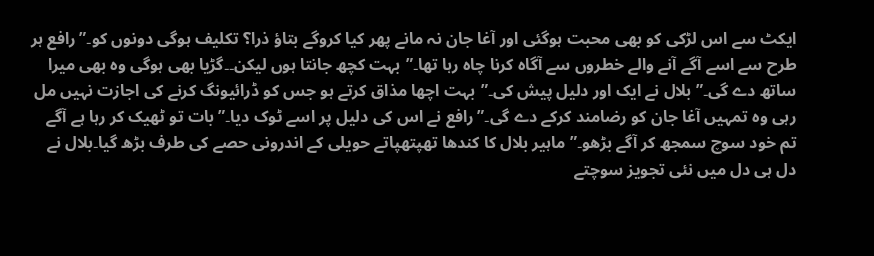ایکٹ سے اس لڑکی کو بھی محبت ہوگئی اور آغا جان نہ مانے پھر کیا کروگے بتاؤ ذرا؟ تکلیف ہوگی دونوں کو۔” رافع ہر طرح سے اسے آگے آنے والے خطروں سے آگاہ کرنا چاہ رہا تھا۔”بہت کچھ جانتا ہوں لیکن۔۔گڑیا بھی ہوگی وہ بھی میرا ساتھ دے گی۔” بلال نے ایک اور دلیل پیش کی۔”بہت اچھا مذاق کرتے ہو جس کو ڈرائیونگ کرنے کی اجازت نہیں مل رہی وہ تمہیں آغا جان کو رضامند کرکے دے گی۔” رافع نے اس کی دلیل پر اسے ٹوک دیا۔”بات تو ٹھیک کر رہا ہے آگے تم خود سوچ سمجھ کر آگے بڑھو۔” ماہیر بلال کا کندھا تھپتھپاتے حویلی کے اندرونی حصے کی طرف بڑھ گیا۔بلال نے دل ہی دل میں نئی تجویز سوچتے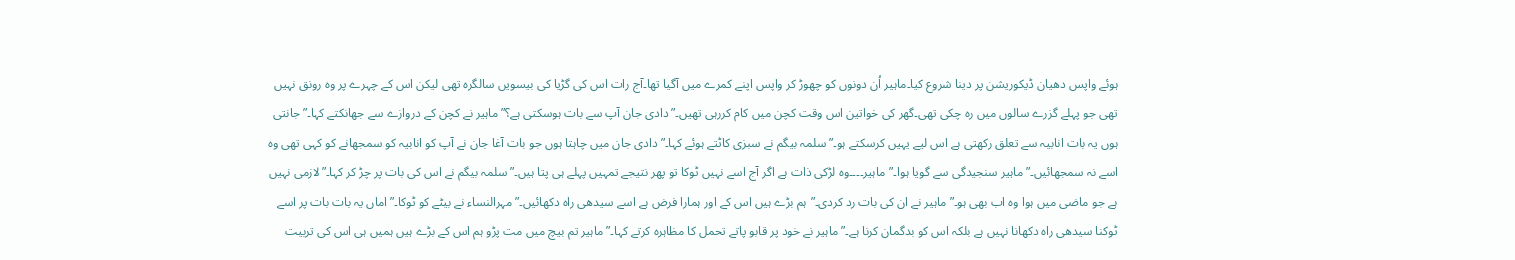ہوئے واپس دھیان ڈیکوریشن پر دینا شروع کیا۔ماہیر اُن دونوں کو چھوڑ کر واپس اپنے کمرے میں آگیا تھا۔آج رات اس کی گڑیا کی بیسویں سالگرہ تھی لیکن اس کے چہرے پر وہ رونق نہیں تھی جو پہلے گزرے سالوں میں رہ چکی تھی۔گھر کی خواتین اس وقت کچن میں کام کررہی تھیں۔”دادی جان آپ سے بات ہوسکتی ہے؟”ماہیر نے کچن کے دروازے سے جھانکتے کہا۔”جانتی ہوں یہ بات انابیہ سے تعلق رکھتی ہے اس لیے یہیں کرسکتے ہو۔” سلمہ بیگم نے سبزی کاٹتے ہوئے کہا۔”دادی جان میں چاہتا ہوں جو بات آغا جان نے آپ کو انابیہ کو سمجھانے کو کہی تھی وہ اسے نہ سمجھائیں۔” ماہیر سنجیدگی سے گویا ہوا۔”ماہیر۔۔۔۔وہ لڑکی ذات ہے اگر آج اسے نہیں ٹوکا تو پھر نتیجے تمہیں پہلے ہی پتا ہیں۔” سلمہ بیگم نے اس کی بات پر چڑ کر کہا۔”لازمی نہیں ہے جو ماضی میں ہوا وہ اب بھی ہو۔” ماہیر نے ان کی بات رد کردی۔”ہم بڑے ہیں اس کے اور ہمارا فرض ہے اسے سیدھی راہ دکھائیں۔” مہرالنساء نے بیٹے کو ٹوکا۔”اماں یہ بات بات پر اسے ٹوکنا سیدھی راہ دکھانا نہیں ہے بلکہ اس کو بدگمان کرنا ہے۔” ماہیر نے خود پر قابو پاتے تحمل کا مظاہرہ کرتے کہا۔”ماہیر تم بیچ میں مت پڑو ہم اس کے بڑے ہیں ہمیں ہی اس کی تربیت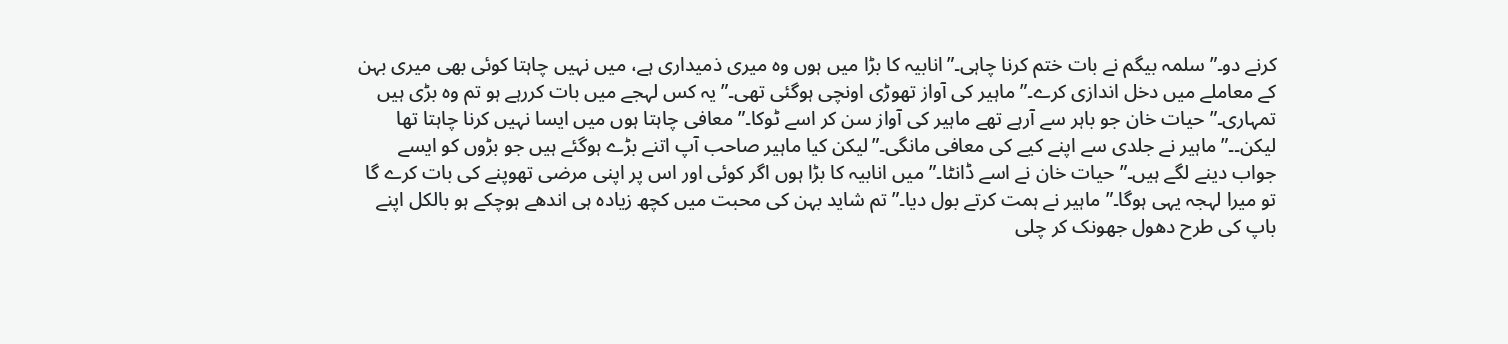کرنے دو۔” سلمہ بیگم نے بات ختم کرنا چاہی۔”انابیہ کا بڑا میں ہوں وہ میری ذمیداری ہے، میں نہیں چاہتا کوئی بھی میری بہن کے معاملے میں دخل اندازی کرے۔” ماہیر کی آواز تھوڑی اونچی ہوگئی تھی۔”یہ کس لہجے میں بات کررہے ہو تم وہ بڑی ہیں تمہاری۔” حیات خان جو باہر سے آرہے تھے ماہیر کی آواز سن کر اسے ٹوکا۔”معافی چاہتا ہوں میں ایسا نہیں کرنا چاہتا تھا لیکن۔۔” ماہیر نے جلدی سے اپنے کیے کی معافی مانگی۔”لیکن کیا ماہیر صاحب آپ اتنے بڑے ہوگئے ہیں جو بڑوں کو ایسے جواب دینے لگے ہیں۔” حیات خان نے اسے ڈانٹا۔”میں انابیہ کا بڑا ہوں اگر کوئی اور اس پر اپنی مرضی تھوپنے کی بات کرے گا تو میرا لہجہ یہی ہوگا۔” ماہیر نے ہمت کرتے بول دیا۔”تم شاید بہن کی محبت میں کچھ زیادہ ہی اندھے ہوچکے ہو بالکل اپنے باپ کی طرح دھول جھونک کر چلی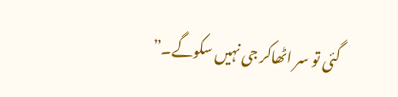گئی تو سر اٹھاکر جی نہیں سکوگے۔”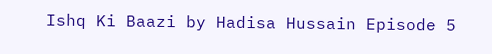Ishq Ki Baazi by Hadisa Hussain Episode 5